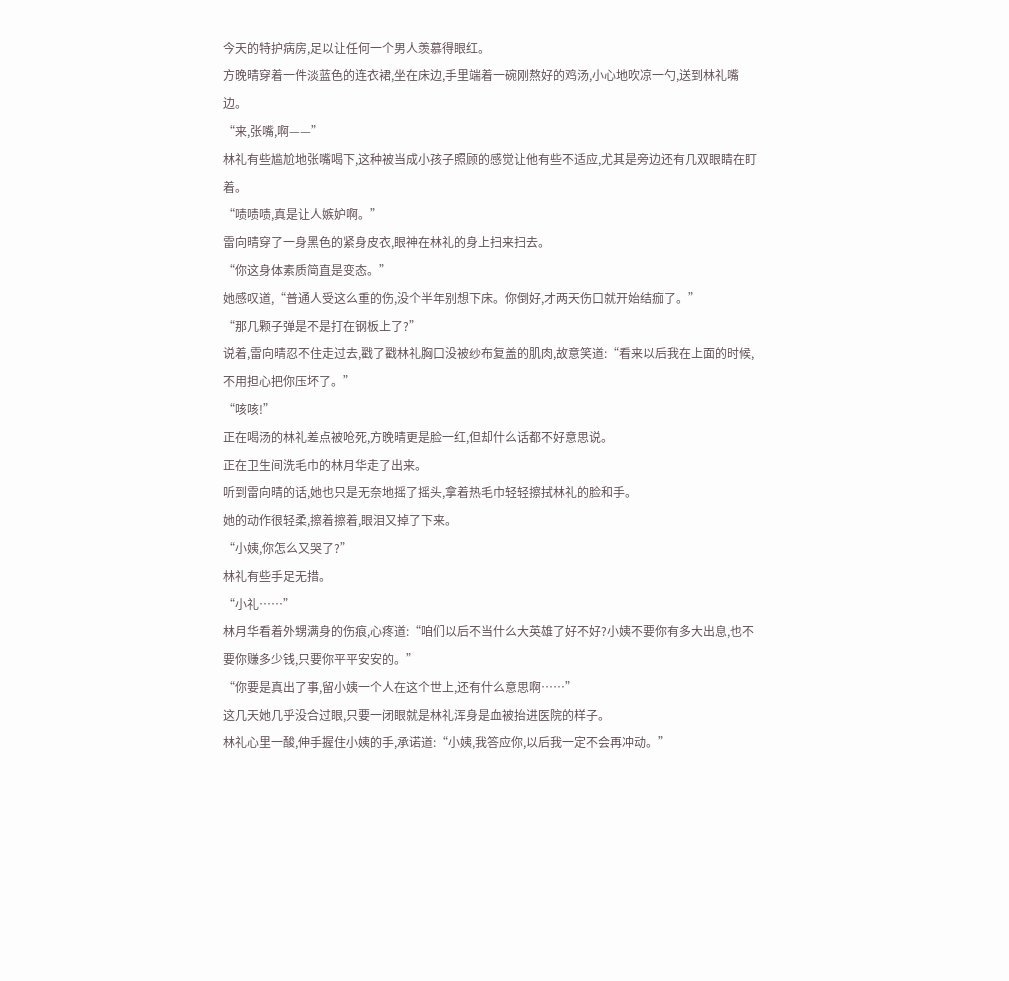今天的特护病房,足以让任何一个男人羡慕得眼红。
方晚晴穿着一件淡蓝色的连衣裙,坐在床边,手里端着一碗刚熬好的鸡汤,小心地吹凉一勺,送到林礼嘴边。
“来,张嘴,啊——”
林礼有些尴尬地张嘴喝下,这种被当成小孩子照顾的感觉让他有些不适应,尤其是旁边还有几双眼睛在盯着。
“啧啧啧,真是让人嫉妒啊。”
雷向晴穿了一身黑色的紧身皮衣,眼神在林礼的身上扫来扫去。
“你这身体素质简直是变态。”
她感叹道,“普通人受这么重的伤,没个半年别想下床。你倒好,才两天伤口就开始结痂了。”
“那几颗子弹是不是打在钢板上了?”
说着,雷向晴忍不住走过去,戳了戳林礼胸口没被纱布复盖的肌肉,故意笑道:“看来以后我在上面的时候,不用担心把你压坏了。”
“咳咳!”
正在喝汤的林礼差点被呛死,方晚晴更是脸一红,但却什么话都不好意思说。
正在卫生间洗毛巾的林月华走了出来。
听到雷向晴的话,她也只是无奈地摇了摇头,拿着热毛巾轻轻擦拭林礼的脸和手。
她的动作很轻柔,擦着擦着,眼泪又掉了下来。
“小姨,你怎么又哭了?”
林礼有些手足无措。
“小礼……”
林月华看着外甥满身的伤痕,心疼道:“咱们以后不当什么大英雄了好不好?小姨不要你有多大出息,也不要你赚多少钱,只要你平平安安的。”
“你要是真出了事,留小姨一个人在这个世上,还有什么意思啊……”
这几天她几乎没合过眼,只要一闭眼就是林礼浑身是血被抬进医院的样子。
林礼心里一酸,伸手握住小姨的手,承诺道:“小姨,我答应你,以后我一定不会再冲动。”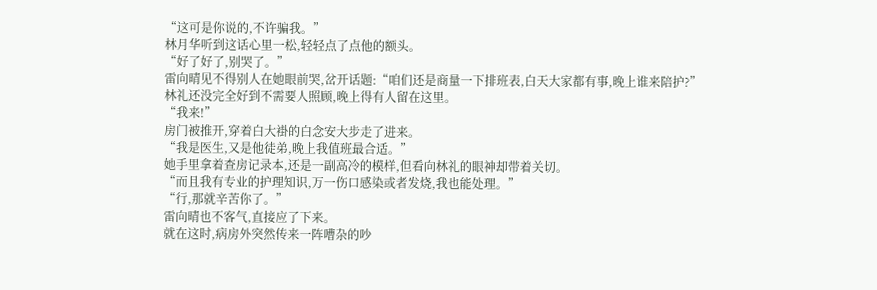“这可是你说的,不许骗我。”
林月华听到这话心里一松,轻轻点了点他的额头。
“好了好了,别哭了。”
雷向晴见不得别人在她眼前哭,岔开话题:“咱们还是商量一下排班表,白天大家都有事,晚上谁来陪护?”
林礼还没完全好到不需要人照顾,晚上得有人留在这里。
“我来!”
房门被推开,穿着白大褂的白念安大步走了进来。
“我是医生,又是他徒弟,晚上我值班最合适。”
她手里拿着查房记录本,还是一副高冷的模样,但看向林礼的眼神却带着关切。
“而且我有专业的护理知识,万一伤口感染或者发烧,我也能处理。”
“行,那就辛苦你了。”
雷向晴也不客气,直接应了下来。
就在这时,病房外突然传来一阵嘈杂的吵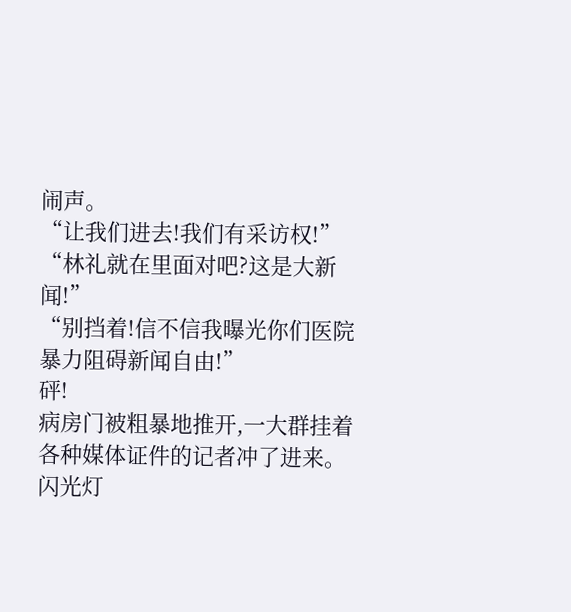闹声。
“让我们进去!我们有采访权!”
“林礼就在里面对吧?这是大新闻!”
“别挡着!信不信我曝光你们医院暴力阻碍新闻自由!”
砰!
病房门被粗暴地推开,一大群挂着各种媒体证件的记者冲了进来。
闪光灯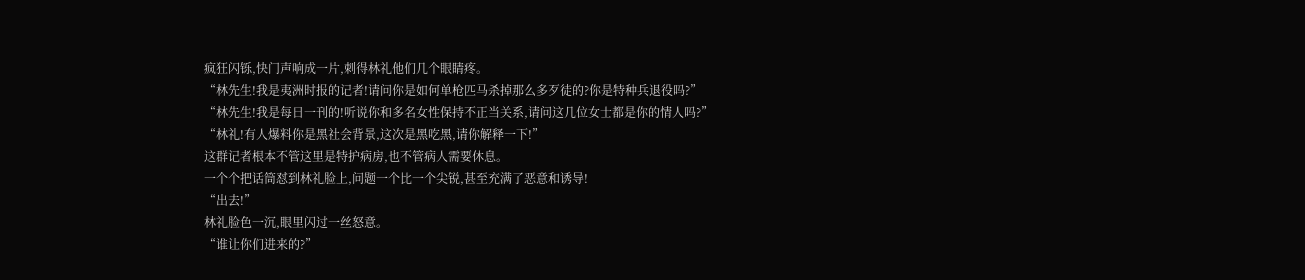疯狂闪铄,快门声响成一片,刺得林礼他们几个眼睛疼。
“林先生!我是夷洲时报的记者!请问你是如何单枪匹马杀掉那么多歹徒的?你是特种兵退役吗?”
“林先生!我是每日一刊的!听说你和多名女性保持不正当关系,请问这几位女士都是你的情人吗?”
“林礼!有人爆料你是黑社会背景,这次是黑吃黑,请你解释一下!”
这群记者根本不管这里是特护病房,也不管病人需要休息。
一个个把话筒怼到林礼脸上,问题一个比一个尖锐,甚至充满了恶意和诱导!
“出去!”
林礼脸色一沉,眼里闪过一丝怒意。
“谁让你们进来的?”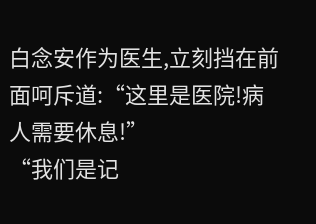白念安作为医生,立刻挡在前面呵斥道:“这里是医院!病人需要休息!”
“我们是记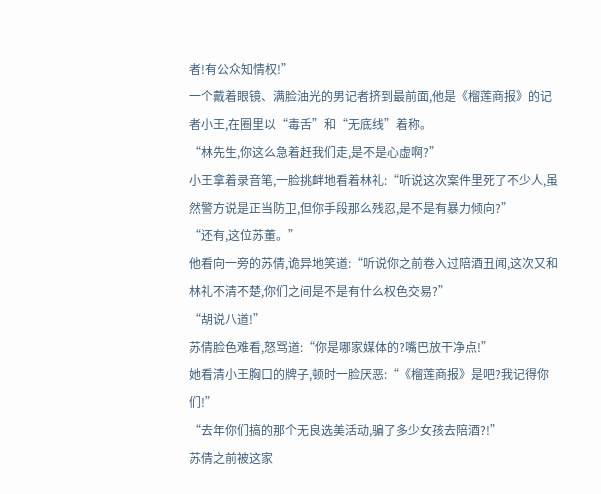者!有公众知情权!”
一个戴着眼镜、满脸油光的男记者挤到最前面,他是《榴莲商报》的记者小王,在圈里以“毒舌”和“无底线”着称。
“林先生,你这么急着赶我们走,是不是心虚啊?”
小王拿着录音笔,一脸挑衅地看着林礼:“听说这次案件里死了不少人,虽然警方说是正当防卫,但你手段那么残忍,是不是有暴力倾向?”
“还有,这位苏董。”
他看向一旁的苏倩,诡异地笑道:“听说你之前卷入过陪酒丑闻,这次又和林礼不清不楚,你们之间是不是有什么权色交易?”
“胡说八道!”
苏倩脸色难看,怒骂道:“你是哪家媒体的?嘴巴放干净点!”
她看清小王胸口的牌子,顿时一脸厌恶:“《榴莲商报》是吧?我记得你们!”
“去年你们搞的那个无良选美活动,骗了多少女孩去陪酒?!”
苏倩之前被这家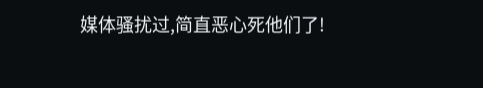媒体骚扰过,简直恶心死他们了!